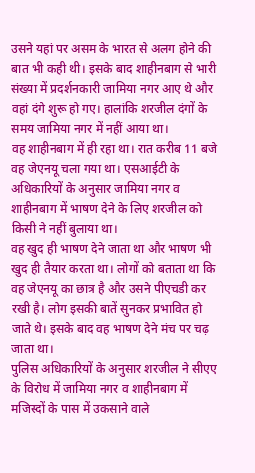उसने यहां पर असम के भारत से अलग होने की बात भी कही थी। इसके बाद शाहीनबाग से भारी संख्या में प्रदर्शनकारी जामिया नगर आए थे और वहां दंगे शुरू हो गए। हालांकि शरजील दंगों के समय जामिया नगर में नहीं आया था।
वह शाहीनबाग में ही रहा था। रात करीब 11 बजे वह जेएनयू चला गया था। एसआईटी के अधिकारियों के अनुसार जामिया नगर व शाहीनबाग में भाषण देने के लिए शरजील को किसी ने नहीं बुलाया था।
वह खुद ही भाषण देने जाता था और भाषण भी खुद ही तैयार करता था। लोगों को बताता था कि वह जेएनयू का छात्र है और उसने पीएचडी कर रखी है। लोग इसकी बातें सुनकर प्रभावित हो जाते थे। इसके बाद वह भाषण देने मंच पर चढ़ जाता था।
पुलिस अधिकारियों के अनुसार शरजील ने सीएए के विरोध में जामिया नगर व शाहीनबाग में मजिस्दों के पास में उकसाने वाले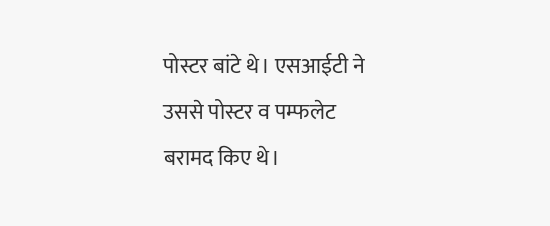पोस्टर बांटे थे। एसआईटी ने उससे पोस्टर व पम्फलेट बरामद किए थे।